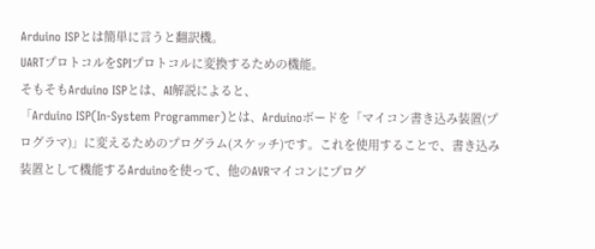Arduino ISPとは簡単に言うと翻訳機。
UARTプロトコルをSPIプロトコルに変換するための機能。
そもそもArduino ISPとは、AI解説によると、
「Arduino ISP(In-System Programmer)とは、Arduinoボードを「マイコン書き込み装置(プログラマ)」に変えるためのプログラム(スケッチ)です。これを使用することで、書き込み装置として機能するArduinoを使って、他のAVRマイコンにプログ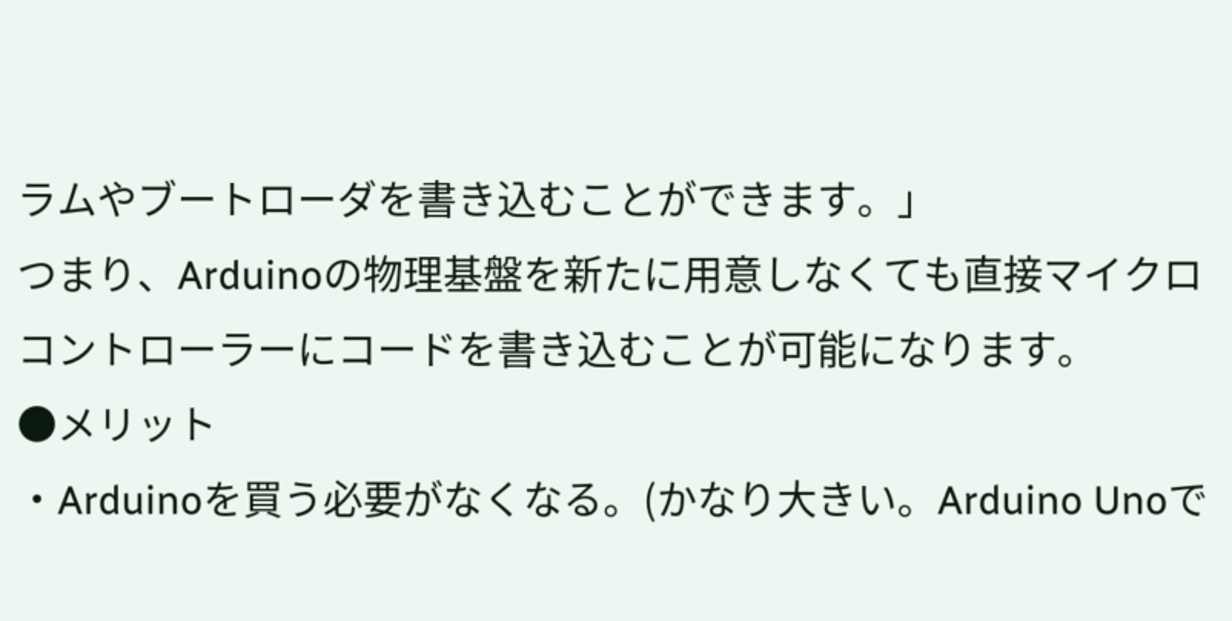ラムやブートローダを書き込むことができます。」
つまり、Arduinoの物理基盤を新たに用意しなくても直接マイクロコントローラーにコードを書き込むことが可能になります。
●メリット
・Arduinoを買う必要がなくなる。(かなり大きい。Arduino Unoで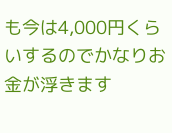も今は4,000円くらいするのでかなりお金が浮きます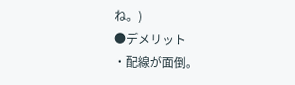ね。)
●デメリット
・配線が面倒。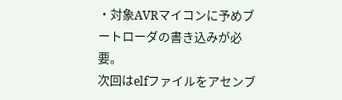・対象AVRマイコンに予めブートローダの書き込みが必要。
次回はelfファイルをアセンブ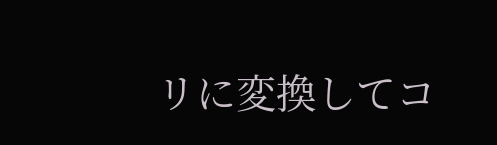リに変換してコ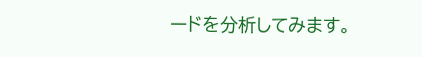ードを分析してみます。